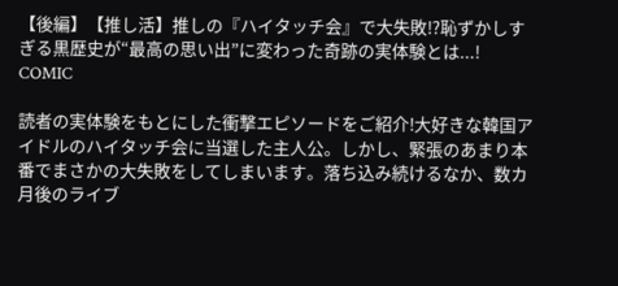【後編】【推し活】推しの『ハイタッチ会』で大失敗!?恥ずかしすぎる黒歴史が“最高の思い出”に変わった奇跡の実体験とは...!
COMIC

読者の実体験をもとにした衝撃エピソードをご紹介!大好きな韓国アイドルのハイタッチ会に当選した主人公。しかし、緊張のあまり本番でまさかの大失敗をしてしまいます。落ち込み続けるなか、数カ月後のライブ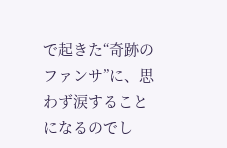で起きた“奇跡のファンサ”に、思わず涙することになるのでし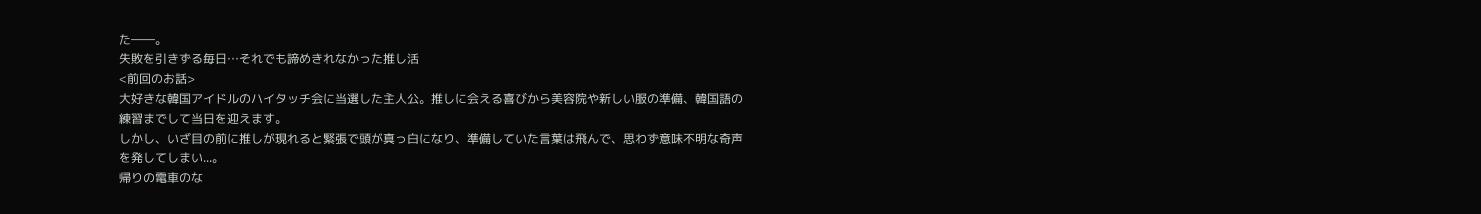た――。
失敗を引きずる毎日…それでも諦めきれなかった推し活
<前回のお話>
大好きな韓国アイドルのハイタッチ会に当選した主人公。推しに会える喜びから美容院や新しい服の準備、韓国語の練習までして当日を迎えます。
しかし、いざ目の前に推しが現れると緊張で頭が真っ白になり、準備していた言葉は飛んで、思わず意味不明な奇声を発してしまい...。
帰りの電車のな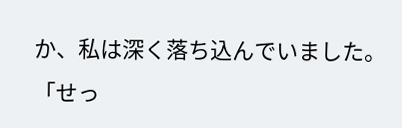か、私は深く落ち込んでいました。
「せっ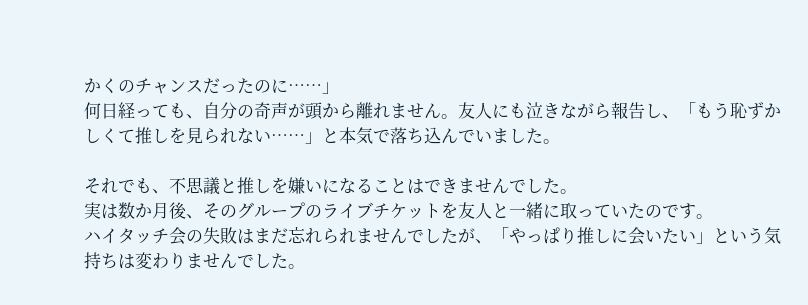かくのチャンスだったのに……」
何日経っても、自分の奇声が頭から離れません。友人にも泣きながら報告し、「もう恥ずかしくて推しを見られない……」と本気で落ち込んでいました。

それでも、不思議と推しを嫌いになることはできませんでした。
実は数か月後、そのグループのライブチケットを友人と一緒に取っていたのです。
ハイタッチ会の失敗はまだ忘れられませんでしたが、「やっぱり推しに会いたい」という気持ちは変わりませんでした。